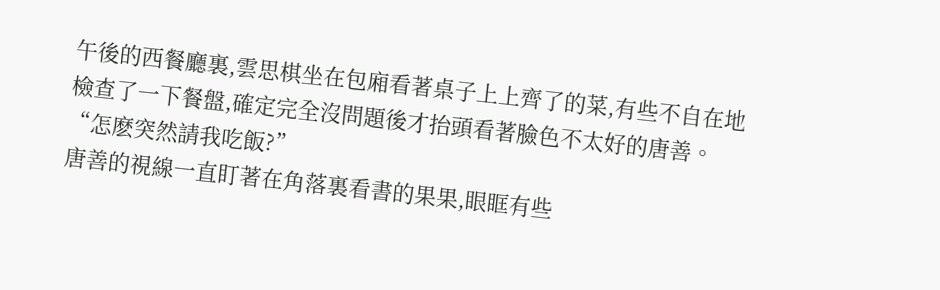午後的西餐廳裏,雲思棋坐在包廂看著桌子上上齊了的菜,有些不自在地檢查了一下餐盤,確定完全沒問題後才抬頭看著臉色不太好的唐善。
“怎麽突然請我吃飯?”
唐善的視線一直盯著在角落裏看書的果果,眼眶有些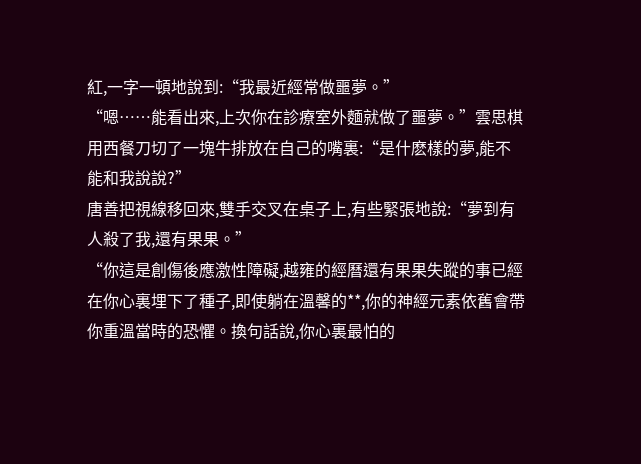紅,一字一頓地說到:“我最近經常做噩夢。”
“嗯……能看出來,上次你在診療室外麵就做了噩夢。”雲思棋用西餐刀切了一塊牛排放在自己的嘴裏:“是什麽樣的夢,能不能和我說說?”
唐善把視線移回來,雙手交叉在桌子上,有些緊張地說:“夢到有人殺了我,還有果果。”
“你這是創傷後應激性障礙,越雍的經曆還有果果失蹤的事已經在你心裏埋下了種子,即使躺在溫馨的**,你的神經元素依舊會帶你重溫當時的恐懼。換句話說,你心裏最怕的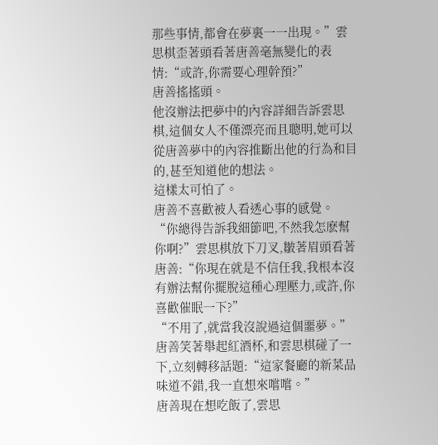那些事情,都會在夢裏一一出現。”雲思棋歪著頭看著唐善毫無變化的表情:“或許,你需要心理幹預?”
唐善搖搖頭。
他沒辦法把夢中的內容詳細告訴雲思棋,這個女人不僅漂亮而且聰明,她可以從唐善夢中的內容推斷出他的行為和目的,甚至知道他的想法。
這樣太可怕了。
唐善不喜歡被人看透心事的感覺。
“你總得告訴我細節吧,不然我怎麽幫你啊?”雲思棋放下刀叉,皺著眉頭看著唐善:“你現在就是不信任我,我根本沒有辦法幫你擺脫這種心理壓力,或許,你喜歡催眠一下?”
“不用了,就當我沒說過這個噩夢。”唐善笑著舉起紅酒杯,和雲思棋碰了一下,立刻轉移話題:“這家餐廳的新菜品味道不錯,我一直想來嚐嚐。”
唐善現在想吃飯了,雲思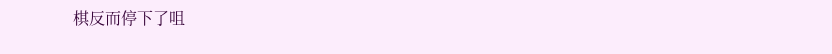棋反而停下了咀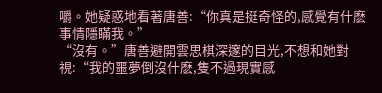嚼。她疑惑地看著唐善:“你真是挺奇怪的,感覺有什麽事情隱瞞我。”
“沒有。”唐善避開雲思棋深邃的目光,不想和她對視:“我的噩夢倒沒什麽,隻不過現實感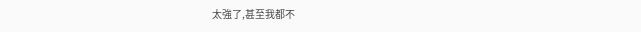太強了,甚至我都不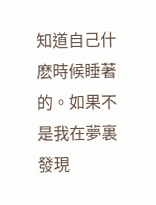知道自己什麽時候睡著的。如果不是我在夢裏發現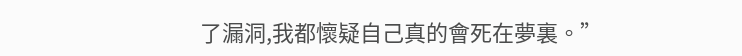了漏洞,我都懷疑自己真的會死在夢裏。”